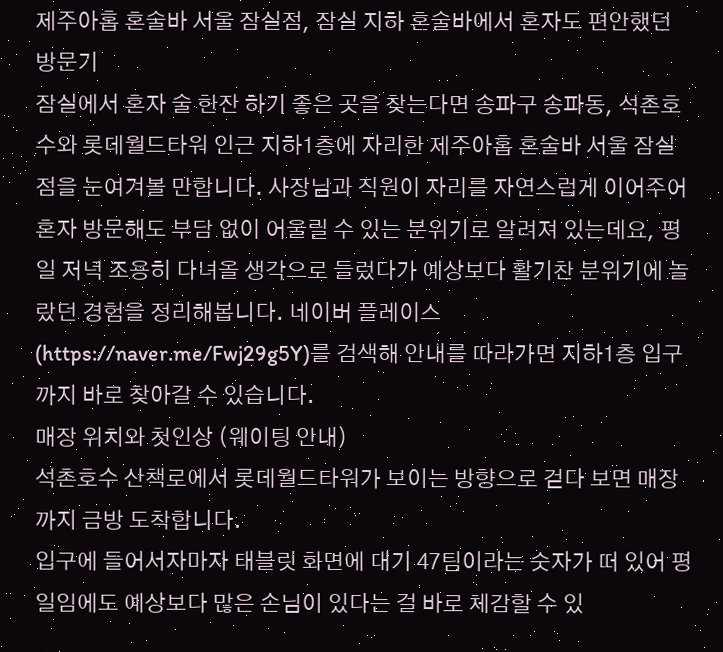제주아홉 혼술바 서울 잠실점, 잠실 지하 혼술바에서 혼자도 편안했던 방문기
잠실에서 혼자 술 한잔 하기 좋은 곳을 찾는다면 송파구 송파동, 석촌호수와 롯데월드타워 인근 지하1층에 자리한 제주아홉 혼술바 서울 잠실점을 눈여겨볼 만합니다. 사장님과 직원이 자리를 자연스럽게 이어주어 혼자 방문해도 부담 없이 어울릴 수 있는 분위기로 알려져 있는데요, 평일 저녁 조용히 다녀올 생각으로 들렀다가 예상보다 활기찬 분위기에 놀랐던 경험을 정리해봅니다. 네이버 플레이스(https://naver.me/Fwj29g5Y)를 검색해 안내를 따라가면 지하1층 입구까지 바로 찾아갈 수 있습니다.
매장 위치와 첫인상 (웨이팅 안내)
석촌호수 산책로에서 롯데월드타워가 보이는 방향으로 걷다 보면 매장까지 금방 도착합니다.
입구에 들어서자마자 태블릿 화면에 대기 47팀이라는 숫자가 떠 있어 평일임에도 예상보다 많은 손님이 있다는 걸 바로 체감할 수 있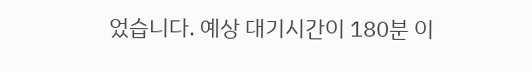었습니다. 예상 대기시간이 180분 이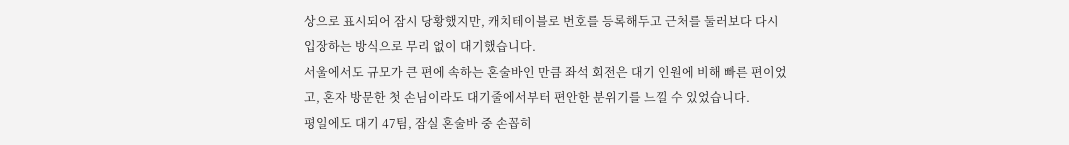상으로 표시되어 잠시 당황했지만, 캐치테이블로 번호를 등록해두고 근처를 둘러보다 다시 입장하는 방식으로 무리 없이 대기했습니다.
서울에서도 규모가 큰 편에 속하는 혼술바인 만큼 좌석 회전은 대기 인원에 비해 빠른 편이었고, 혼자 방문한 첫 손님이라도 대기줄에서부터 편안한 분위기를 느낄 수 있었습니다.
평일에도 대기 47팀, 잠실 혼술바 중 손꼽히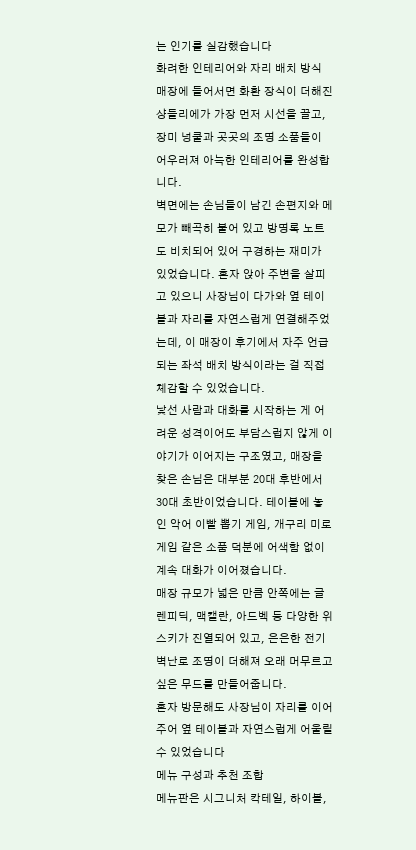는 인기를 실감했습니다
화려한 인테리어와 자리 배치 방식
매장에 들어서면 화환 장식이 더해진 샹들리에가 가장 먼저 시선을 끌고, 장미 넝쿨과 곳곳의 조명 소품들이 어우러져 아늑한 인테리어를 완성합니다.
벽면에는 손님들이 남긴 손편지와 메모가 빼곡히 붙어 있고 방명록 노트도 비치되어 있어 구경하는 재미가 있었습니다. 혼자 앉아 주변을 살피고 있으니 사장님이 다가와 옆 테이블과 자리를 자연스럽게 연결해주었는데, 이 매장이 후기에서 자주 언급되는 좌석 배치 방식이라는 걸 직접 체감할 수 있었습니다.
낯선 사람과 대화를 시작하는 게 어려운 성격이어도 부담스럽지 않게 이야기가 이어지는 구조였고, 매장을 찾은 손님은 대부분 20대 후반에서 30대 초반이었습니다. 테이블에 놓인 악어 이빨 뽑기 게임, 개구리 미로 게임 같은 소품 덕분에 어색함 없이 계속 대화가 이어졌습니다.
매장 규모가 넓은 만큼 안쪽에는 글렌피딕, 맥캘란, 아드벡 등 다양한 위스키가 진열되어 있고, 은은한 전기 벽난로 조명이 더해져 오래 머무르고 싶은 무드를 만들어줍니다.
혼자 방문해도 사장님이 자리를 이어주어 옆 테이블과 자연스럽게 어울릴 수 있었습니다
메뉴 구성과 추천 조합
메뉴판은 시그니처 칵테일, 하이볼,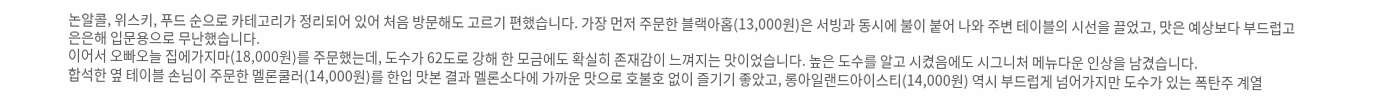논알콜, 위스키, 푸드 순으로 카테고리가 정리되어 있어 처음 방문해도 고르기 편했습니다. 가장 먼저 주문한 블랙아홉(13,000원)은 서빙과 동시에 불이 붙어 나와 주변 테이블의 시선을 끌었고, 맛은 예상보다 부드럽고 은은해 입문용으로 무난했습니다.
이어서 오빠오늘 집에가지마(18,000원)를 주문했는데, 도수가 62도로 강해 한 모금에도 확실히 존재감이 느껴지는 맛이었습니다. 높은 도수를 알고 시켰음에도 시그니처 메뉴다운 인상을 남겼습니다.
합석한 옆 테이블 손님이 주문한 멜론쿨러(14,000원)를 한입 맛본 결과 멜론소다에 가까운 맛으로 호불호 없이 즐기기 좋았고, 롱아일랜드아이스티(14,000원) 역시 부드럽게 넘어가지만 도수가 있는 폭탄주 계열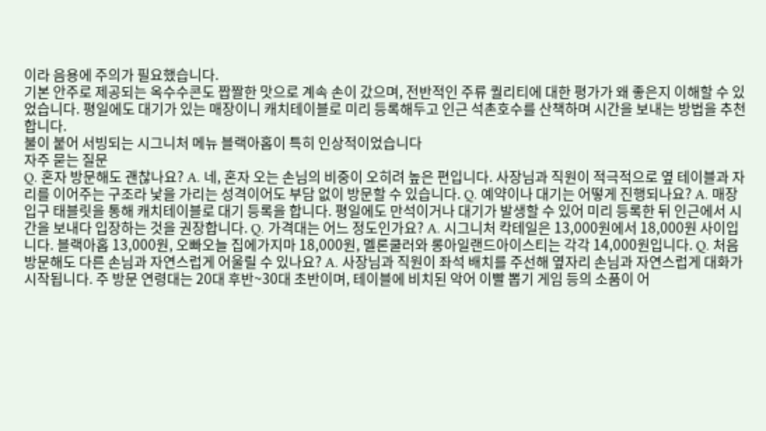이라 음용에 주의가 필요했습니다.
기본 안주로 제공되는 옥수수콘도 짭짤한 맛으로 계속 손이 갔으며, 전반적인 주류 퀄리티에 대한 평가가 왜 좋은지 이해할 수 있었습니다. 평일에도 대기가 있는 매장이니 캐치테이블로 미리 등록해두고 인근 석촌호수를 산책하며 시간을 보내는 방법을 추천합니다.
불이 붙어 서빙되는 시그니처 메뉴 블랙아홉이 특히 인상적이었습니다
자주 묻는 질문
Q. 혼자 방문해도 괜찮나요? A. 네, 혼자 오는 손님의 비중이 오히려 높은 편입니다. 사장님과 직원이 적극적으로 옆 테이블과 자리를 이어주는 구조라 낯을 가리는 성격이어도 부담 없이 방문할 수 있습니다. Q. 예약이나 대기는 어떻게 진행되나요? A. 매장 입구 태블릿을 통해 캐치테이블로 대기 등록을 합니다. 평일에도 만석이거나 대기가 발생할 수 있어 미리 등록한 뒤 인근에서 시간을 보내다 입장하는 것을 권장합니다. Q. 가격대는 어느 정도인가요? A. 시그니처 칵테일은 13,000원에서 18,000원 사이입니다. 블랙아홉 13,000원, 오빠오늘 집에가지마 18,000원, 멜론쿨러와 롱아일랜드아이스티는 각각 14,000원입니다. Q. 처음 방문해도 다른 손님과 자연스럽게 어울릴 수 있나요? A. 사장님과 직원이 좌석 배치를 주선해 옆자리 손님과 자연스럽게 대화가 시작됩니다. 주 방문 연령대는 20대 후반~30대 초반이며, 테이블에 비치된 악어 이빨 뽑기 게임 등의 소품이 어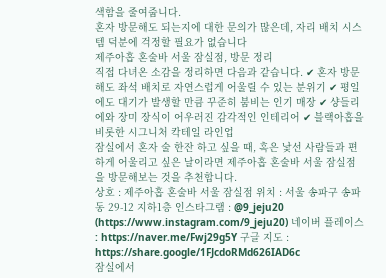색함을 줄여줍니다.
혼자 방문해도 되는지에 대한 문의가 많은데, 자리 배치 시스템 덕분에 걱정할 필요가 없습니다
제주아홉 혼술바 서울 잠실점, 방문 정리
직접 다녀온 소감을 정리하면 다음과 같습니다. ✔ 혼자 방문해도 좌석 배치로 자연스럽게 어울릴 수 있는 분위기 ✔ 평일에도 대기가 발생할 만큼 꾸준히 붐비는 인기 매장 ✔ 샹들리에와 장미 장식이 어우러진 감각적인 인테리어 ✔ 블랙아홉을 비롯한 시그니처 칵테일 라인업
잠실에서 혼자 술 한잔 하고 싶을 때, 혹은 낯선 사람들과 편하게 어울리고 싶은 날이라면 제주아홉 혼술바 서울 잠실점을 방문해보는 것을 추천합니다.
상호 : 제주아홉 혼술바 서울 잠실점 위치 : 서울 송파구 송파동 29-12 지하1층 인스타그램 : @9_jeju20 (https://www.instagram.com/9_jeju20) 네이버 플레이스 : https://naver.me/Fwj29g5Y 구글 지도 : https://share.google/1FJcdoRMd626IAD6c
잠실에서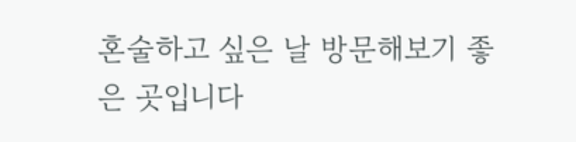혼술하고 싶은 날 방문해보기 좋은 곳입니다